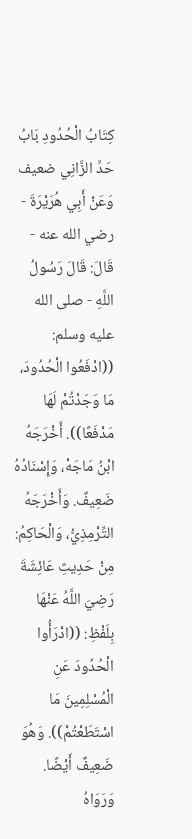كِتَابُ الْحُدُودِ بَابُ حَدِّ الزَّانِي ضعيف وَعَنْ أَبِي هُرَيْرَةَ - رضي الله عنه - قَالَ: قَالَ رَسُولُ اللَّهِ - صلى الله عليه وسلم: ((ادْفَعُوا الْحُدُودَ، مَا وَجَدْتُمْ لَهَا مَدْفَعًا)). أَخْرَجَهُ ابْنُ مَاجَهْ، وَإِسْنَادُهُ ضَعِيفٌ. وَأَخْرَجَهُ التِّرْمِذِيُّ، وَالْحَاكِمُ: مِنْ حَدِيثِ عَائِشَةَ رَضِيَ اللَّهُ عَنْهَا بِلَفْظِ: ((ادْرَأُوا الْحُدُودَ عَنِ الْمُسْلِمِينَ مَا اسْتَطَعْتُمْ)). وَهُوَ ضَعِيفٌ أَيْضًا. وَرَوَاهُ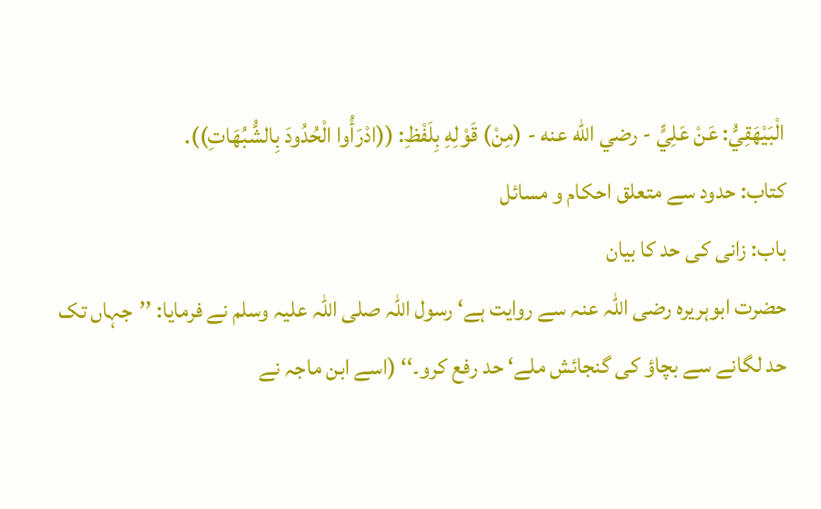الْبَيْهَقِيُّ: عَنْ عَلِيٍّ - رضي الله عنه - (مِنْ) قَوْلِهِ بِلَفْظِ: ((ادْرَأُوا الْحُدُودَ بِالشُّبُهَاتِ)).
کتاب: حدود سے متعلق احکام و مسائل
باب: زانی کی حد کا بیان
حضرت ابوہریرہ رضی اللہ عنہ سے روایت ہے‘ رسول اللہ صلی اللہ علیہ وسلم نے فرمایا: ’’جہاں تک حد لگانے سے بچاؤ کی گنجائش ملے‘ حد رفع کرو۔‘‘ (اسے ابن ماجہ نے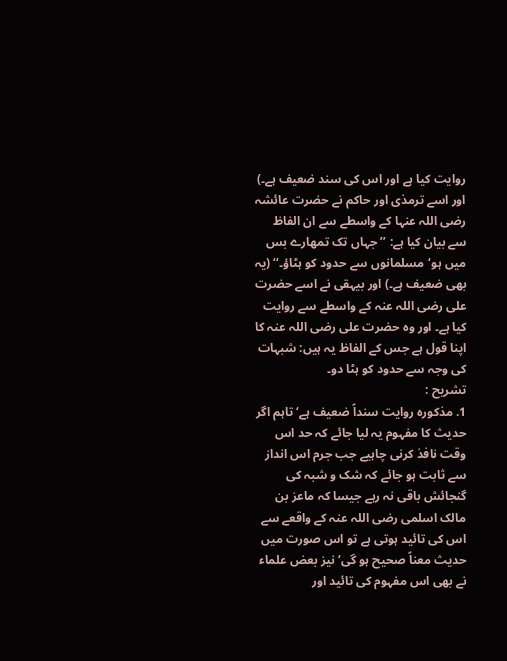روایت کیا ہے اور اس کی سند ضعیف ہے۔) اور اسے ترمذی اور حاکم نے حضرت عائشہ رضی اللہ عنہا کے واسطے سے ان الفاظ سے بیان کیا ہے: ’’ جہاں تک تمھارے بس میں ہو‘مسلمانوں سے حدود کو ہٹاؤ۔‘‘ (یہ بھی ضعیف ہے۔) اور بیہقی نے اسے حضرت علی رضی اللہ عنہ کے واسطے سے روایت کیا ہے۔ اور وہ حضرت علی رضی اللہ عنہ کا اپنا قول ہے جس کے الفاظ یہ ہیں: شبہات کی وجہ سے حدود کو ہٹا دو۔
تشریح :
1. مذکورہ روایت سنداً ضعیف ہے‘ تاہم اگر حدیث کا مفہوم یہ لیا جائے کہ حد اس وقت نافذ کرنی چاہیے جب جرم اس انداز سے ثابت ہو جائے کہ شک و شبہ کی گنجائش باقی نہ رہے جیسا کہ ماعز بن مالک اسلمی رضی اللہ عنہ کے واقعے سے اس کی تائید ہوتی ہے تو اس صورت میں حدیث معناً صحیح ہو گی‘ نیز بعض علماء نے بھی اس مفہوم کی تائید اور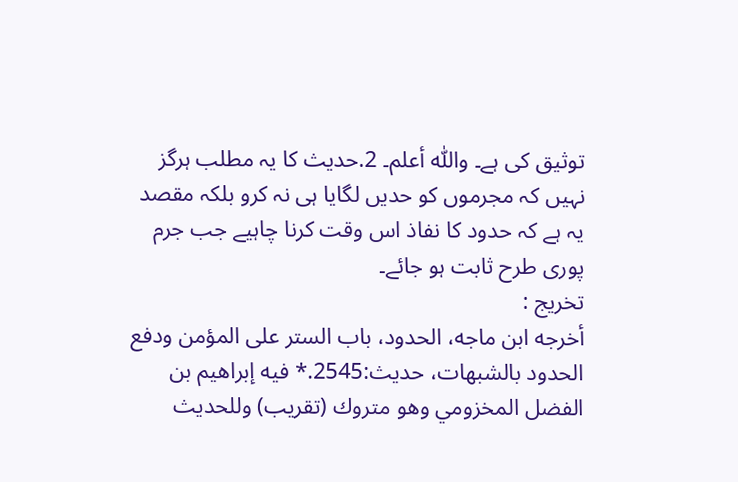توثیق کی ہے۔ واللّٰہ أعلم۔ 2.حدیث کا یہ مطلب ہرگز نہیں کہ مجرموں کو حدیں لگایا ہی نہ کرو بلکہ مقصد یہ ہے کہ حدود کا نفاذ اس وقت کرنا چاہیے جب جرم پوری طرح ثابت ہو جائے۔
تخریج :
أخرجه ابن ماجه، الحدود، باب الستر على المؤمن ودفع الحدود بالشبهات، حديث:2545.* فيه إبراهيم بن الفضل المخزومي وهو متروك (تقريب) وللحديث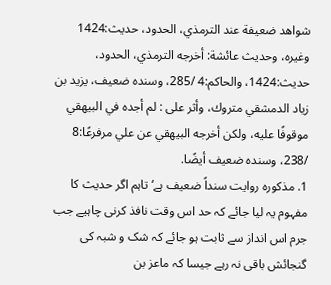شواهد ضعيفة عند الترمذي، الحدود، حديث:1424 وغيره، وحديث عائشة: أخرجه الترمذي، الحدود، حديث:1424، والحاكم:4 /285، وسنده ضعيف، يزيد بن زياد الدمشقي متروك، وأثر على : لم أجده في البيهقي موقوفًا عليه، ولكن أخرجه البيهقي عن علي مرفرعًا:8 /238، وسنده ضعيف أيضًا.
1. مذکورہ روایت سنداً ضعیف ہے‘ تاہم اگر حدیث کا مفہوم یہ لیا جائے کہ حد اس وقت نافذ کرنی چاہیے جب جرم اس انداز سے ثابت ہو جائے کہ شک و شبہ کی گنجائش باقی نہ رہے جیسا کہ ماعز بن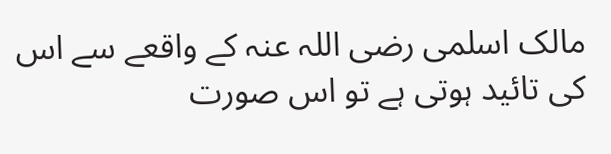مالک اسلمی رضی اللہ عنہ کے واقعے سے اس کی تائید ہوتی ہے تو اس صورت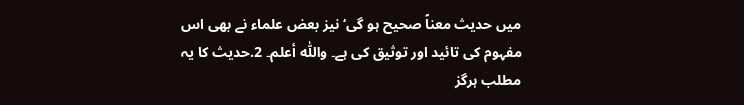میں حدیث معناً صحیح ہو گی‘ نیز بعض علماء نے بھی اس مفہوم کی تائید اور توثیق کی ہے۔ واللّٰہ أعلم۔ 2.حدیث کا یہ مطلب ہرگز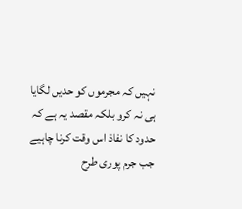نہیں کہ مجرموں کو حدیں لگایا ہی نہ کرو بلکہ مقصد یہ ہے کہ حدود کا نفاذ اس وقت کرنا چاہیے جب جرم پوری طرح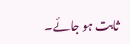ثابت ہو جائے۔